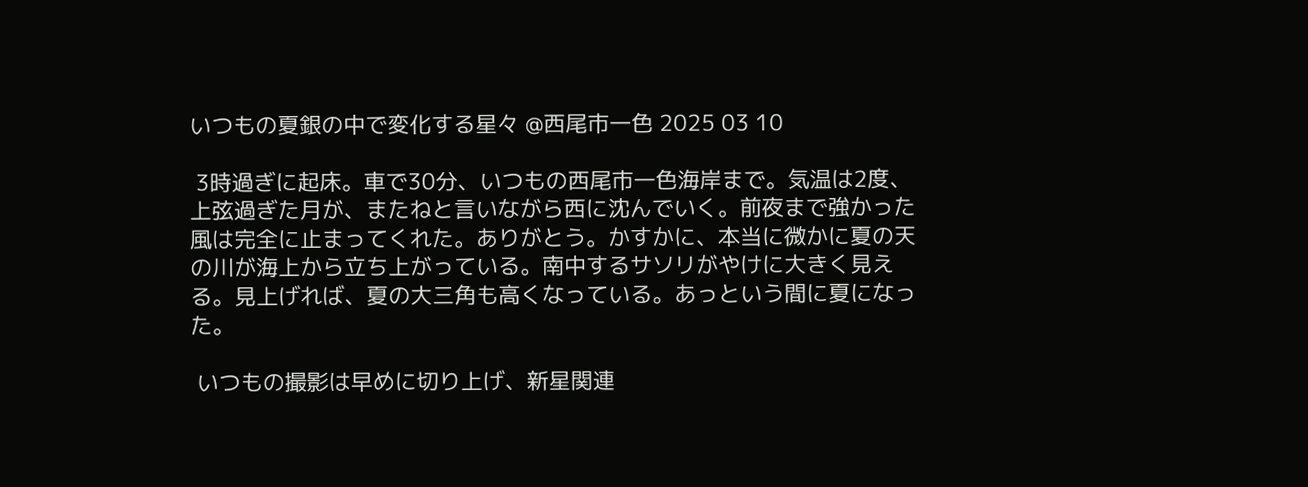いつもの夏銀の中で変化する星々 @西尾市一色 2025 03 10

 3時過ぎに起床。車で30分、いつもの西尾市一色海岸まで。気温は2度、上弦過ぎた月が、またねと言いながら西に沈んでいく。前夜まで強かった風は完全に止まってくれた。ありがとう。かすかに、本当に微かに夏の天の川が海上から立ち上がっている。南中するサソリがやけに大きく見える。見上げれば、夏の大三角も高くなっている。あっという間に夏になった。

 いつもの撮影は早めに切り上げ、新星関連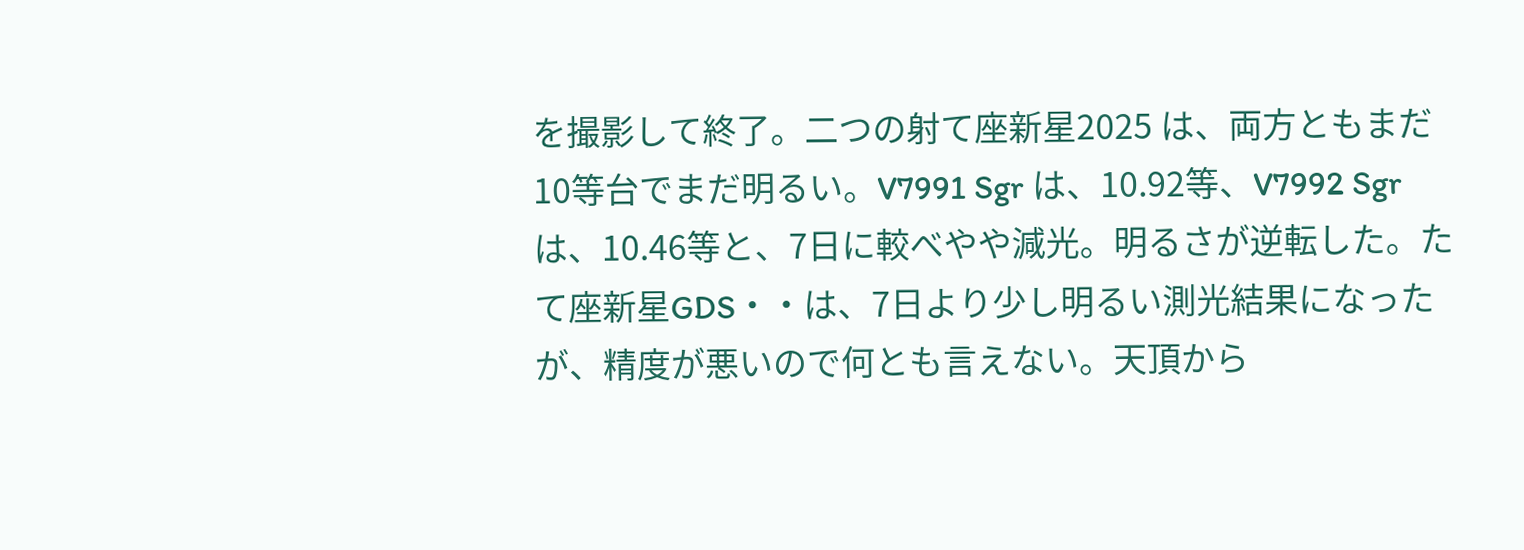を撮影して終了。二つの射て座新星2025 は、両方ともまだ10等台でまだ明るい。V7991 Sgr は、10.92等、V7992 Sgr は、10.46等と、7日に較べやや減光。明るさが逆転した。たて座新星GDS・・は、7日より少し明るい測光結果になったが、精度が悪いので何とも言えない。天頂から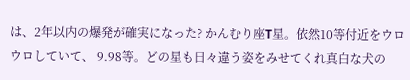は、2年以内の爆発が確実になった? かんむり座T星。依然10等付近をウロウロしていて、 9.98等。どの星も日々違う姿をみせてくれ真白な犬の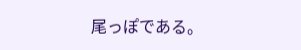尾っぽである。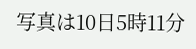写真は10日5時11分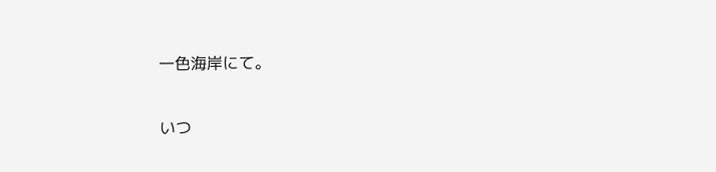一色海岸にて。

いつ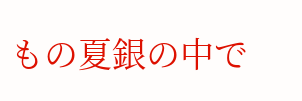もの夏銀の中で